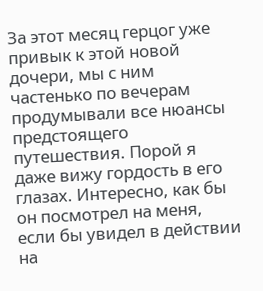За этот месяц герцог уже привык к этой новой дочери, мы с ним частенько по вечерам продумывали все нюансы предстоящего путешествия. Порой я даже вижу гордость в его глазах. Интересно, как бы он посмотрел на меня, если бы увидел в действии на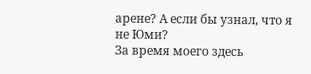арене? А если бы узнал, что я не Юми?
За время моего здесь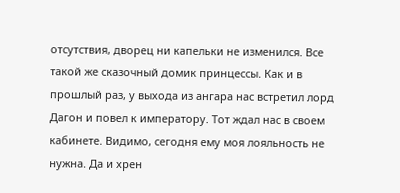отсутствия, дворец ни капельки не изменился. Все такой же сказочный домик принцессы. Как и в прошлый раз, у выхода из ангара нас встретил лорд Дагон и повел к императору. Тот ждал нас в своем кабинете. Видимо, сегодня ему моя лояльность не нужна. Да и хрен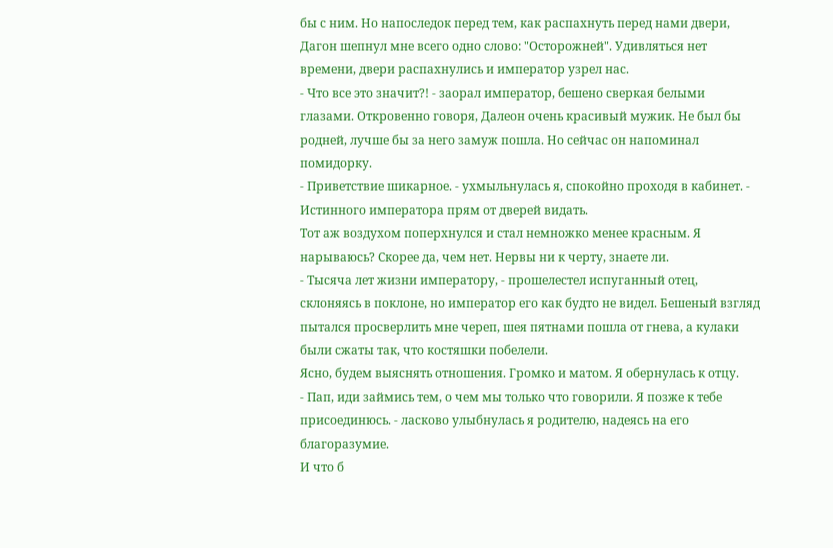бы с ним. Но напоследок перед тем, как распахнуть перед нами двери, Дагон шепнул мне всего одно слово: "Осторожней". Удивляться нет времени, двери распахнулись и император узрел нас.
- Что все это значит?! - заорал император, бешено сверкая белыми глазами. Откровенно говоря, Далеон очень красивый мужик. Не был бы родней, лучше бы за него замуж пошла. Но сейчас он напоминал помидорку.
- Приветствие шикарное. - ухмыльнулась я, спокойно проходя в кабинет. - Истинного императора прям от дверей видать.
Тот аж воздухом поперхнулся и стал немножко менее красным. Я нарываюсь? Скорее да, чем нет. Нервы ни к черту, знаете ли.
- Тысяча лет жизни императору, - прошелестел испуганный отец, склоняясь в поклоне, но император его как будто не видел. Бешеный взгляд пытался просверлить мне череп, шея пятнами пошла от гнева, а кулаки были сжаты так, что костяшки побелели.
Ясно, будем выяснять отношения. Громко и матом. Я обернулась к отцу.
- Пап, иди займись тем, о чем мы только что говорили. Я позже к тебе присоединюсь. - ласково улыбнулась я родителю, надеясь на его благоразумие.
И что б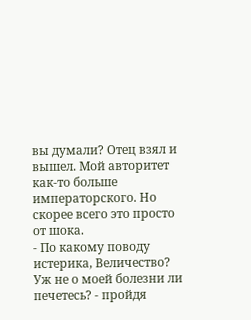вы думали? Отец взял и вышел. Мой авторитет как-то больше императорского. Но скорее всего это просто от шока.
- По какому поводу истерика, Величество? Уж не о моей болезни ли печетесь? - пройдя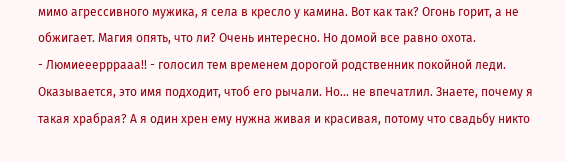мимо агрессивного мужика, я села в кресло у камина. Вот как так? Огонь горит, а не обжигает. Магия опять, что ли? Очень интересно. Но домой все равно охота.
- Люмиееерррааа!! - голосил тем временем дорогой родственник покойной леди. Оказывается, это имя подходит, чтоб его рычали. Но... не впечатлил. Знаете, почему я такая храбрая? А я один хрен ему нужна живая и красивая, потому что свадьбу никто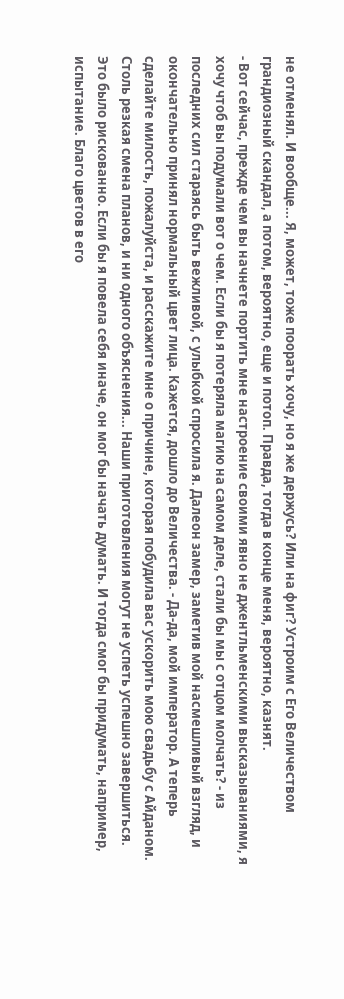не отменял. И вообще... Я, может, тоже поорать хочу, но я же держусь? Или на фиг? Устроим с Его Величеством грандиозный скандал, а потом, вероятно, еще и потоп. Правда, тогда в конце меня, вероятно, казнят.
- Вот сейчас, прежде чем вы начнете портить мне настроение своими явно не джентльменскими высказываниями, я хочу чтоб вы подумали вот о чем. Если бы я потеряла магию на самом деле, стали бы мы с отцом молчать? - из последних сил стараясь быть вежливой, с улыбкой спросила я. Далеон замер, заметив мой насмешливый взгляд, и окончательно принял нормальный цвет лица. Кажется, дошло до Величества. - Да-да, мой император. А теперь сделайте милость, пожалуйста, и расскажите мне о причине, которая побудила вас ускорить мою свадьбу с Айданом. Столь резкая смена планов, и ни одного объяснения... Наши приготовления могут не успеть успешно завершиться.
Это было рискованно. Если бы я повела себя иначе, он мог бы начать думать. И тогда смог бы придумать, например, испытание. Благо цветов в его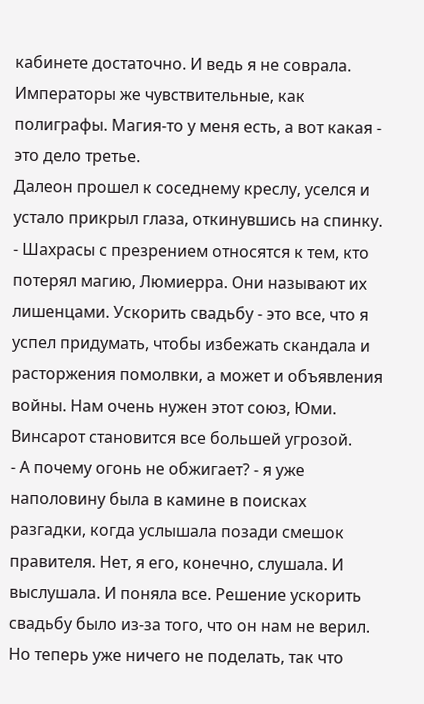кабинете достаточно. И ведь я не соврала. Императоры же чувствительные, как полиграфы. Магия-то у меня есть, а вот какая - это дело третье.
Далеон прошел к соседнему креслу, уселся и устало прикрыл глаза, откинувшись на спинку.
- Шахрасы с презрением относятся к тем, кто потерял магию, Люмиерра. Они называют их лишенцами. Ускорить свадьбу - это все, что я успел придумать, чтобы избежать скандала и расторжения помолвки, а может и объявления войны. Нам очень нужен этот союз, Юми. Винсарот становится все большей угрозой.
- А почему огонь не обжигает? - я уже наполовину была в камине в поисках разгадки, когда услышала позади смешок правителя. Нет, я его, конечно, слушала. И выслушала. И поняла все. Решение ускорить свадьбу было из-за того, что он нам не верил. Но теперь уже ничего не поделать, так что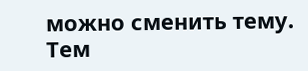можно сменить тему. Тем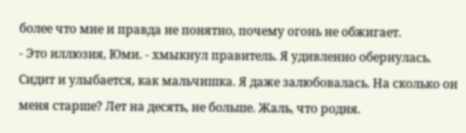более что мне и правда не понятно, почему огонь не обжигает.
- Это иллюзия, Юми. - хмыкнул правитель. Я удивленно обернулась.
Сидит и улыбается, как мальчишка. Я даже залюбовалась. На сколько он меня старше? Лет на десять, не больше. Жаль, что родня.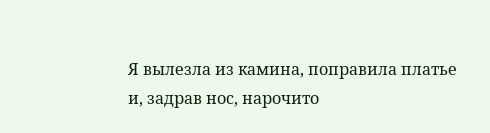Я вылезла из камина, поправила платье и, задрав нос, нарочито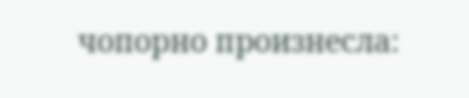чопорно произнесла: